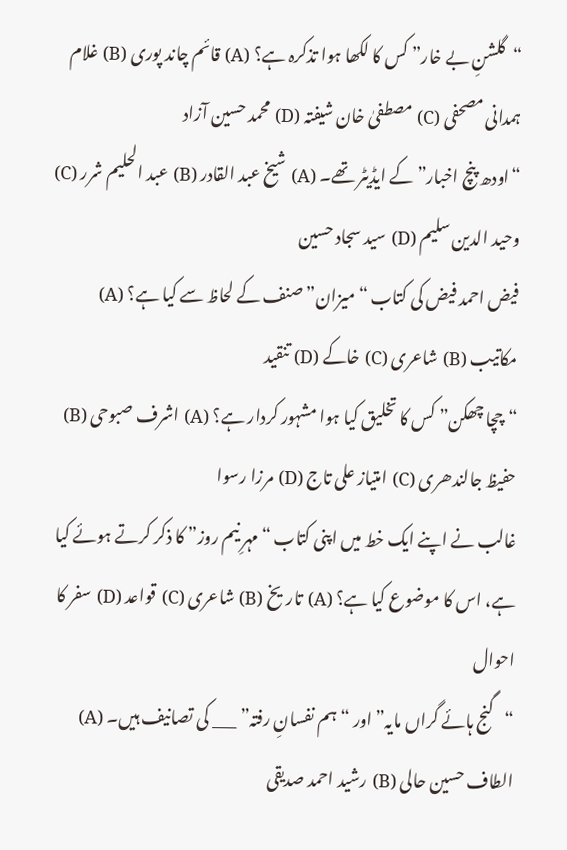“گلشنِ بے خار” کس کا لکھا ہوا تذکرہ ہے؟ (A) قائم چاند پوری (B) غلام ہمدانی مصحفی (C) مصطفیٰ خان شیفتہ (D) محمد حسین آزاد
“اودھ پنچ اخبار” کے ایڈیٹر تھے۔ (A) شیخ عبد القادر (B) عبد الحلیم شرر (C) وحید الدین سلیم (D) سید سجاد حسین
فیض احمد فیض کی کتاب “میزان” صنف کے لحاظ سے کیا ہے؟ (A) مکاتیب (B) شاعری (C) خاکے (D) تنقید
“چچا چھکن” کس کا تخلیق کیا ہوا مشہور کردار ہے؟ (A) اشرف صبوحی (B) حفیظ جالندھری (C) امتیاز علی تاج (D) مرزا رسوا
غالب نے اپنے ایک خط میں اپنی کتاب “مہرِ نیم روز” کا ذکر کرتے ہوئے کیا ہے، اس کا موضوع کیا ہے؟ (A) تاریخ (B) شاعری (C) قواعد (D) سفر کا احوال
“گنج ہائے گراں مایہ” اور “ہم نفسانِ رفتہ” ___ کی تصانیف ہیں۔ (A) الطاف حسین حالی (B) رشید احمد صدیقی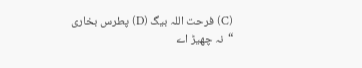(C) فرحت اللہ بیگ (D) پطرس بخاری
“نہ چھیڑ اے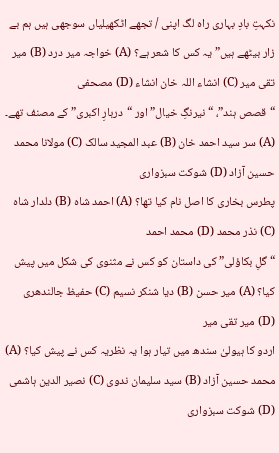نکہتِ بادِ بہاری راہ لگ اپنی / تجھے اٹکھیلیاں سوجھی ہیں ہم بے زار بیٹھے ہیں” یہ کس کا شعر ہے؟ (A) خواجہ میر درد (B) میر تقی میر (C) انشاء اللہ خان انشاء (D) مصحفی
“قصص ہند”، “نیرنگِ خیال” اور “دربارِ اکبری” کے مصنف تھے۔ (A) سر سید احمد خان (B) عبد المجید سالک (C) مولانا محمد حسین آزاد (D) شوکت سبزواری
پطرس بخاری کا اصل نام کیا تھا؟ (A) احمد شاہ (B) دلدار شاہ (C) نذر محمد (D) محمد احمد
“گلِ بکاؤلی” کی داستان کو کس نے مثنوی کی شکل میں پیش کیا؟ (A) میر حسن (B) دیا شنکر نسیم (C) حفیظ جالندھری (D) میر تقی میر
اردو کا ہیولیٰ سندھ میں تیار ہوا یہ نظریہ کس نے پیش کیا؟ (A) محمد حسین آزاد (B) سید سلیمان ندوی (C) نصیر الدین ہاشمی (D) شوکت سبزواری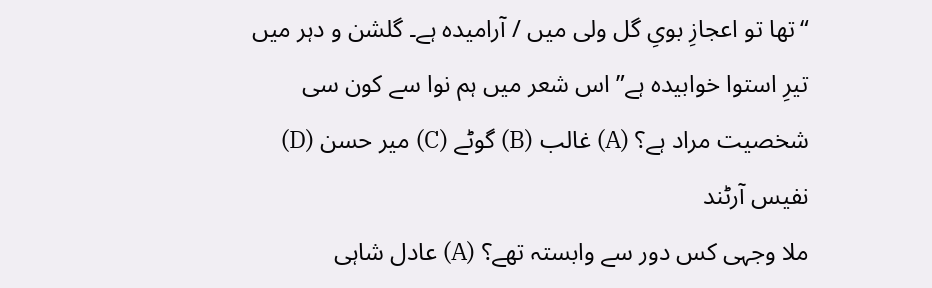“تھا تو اعجازِ بویِ گل ولی میں / آرامیدہ ہے۔ گلشن و دہر میں تیرِ استوا خوابیدہ ہے” اس شعر میں ہم نوا سے کون سی شخصیت مراد ہے؟ (A) غالب (B) گوٹے (C) میر حسن (D) نفیس آرٹند
ملا وجہی کس دور سے وابستہ تھے؟ (A) عادل شاہی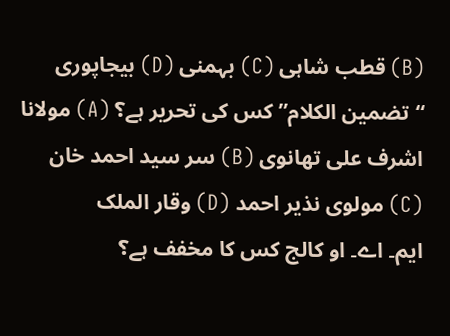(B) قطب شاہی (C) بہمنی (D) بیجاپوری
“تضمین الکلام” کس کی تحریر ہے؟ (A) مولانا اشرف علی تھانوی (B) سر سید احمد خان (C) مولوی نذیر احمد (D) وقار الملک
ایم۔ اے۔ او کالج کس کا مخفف ہے؟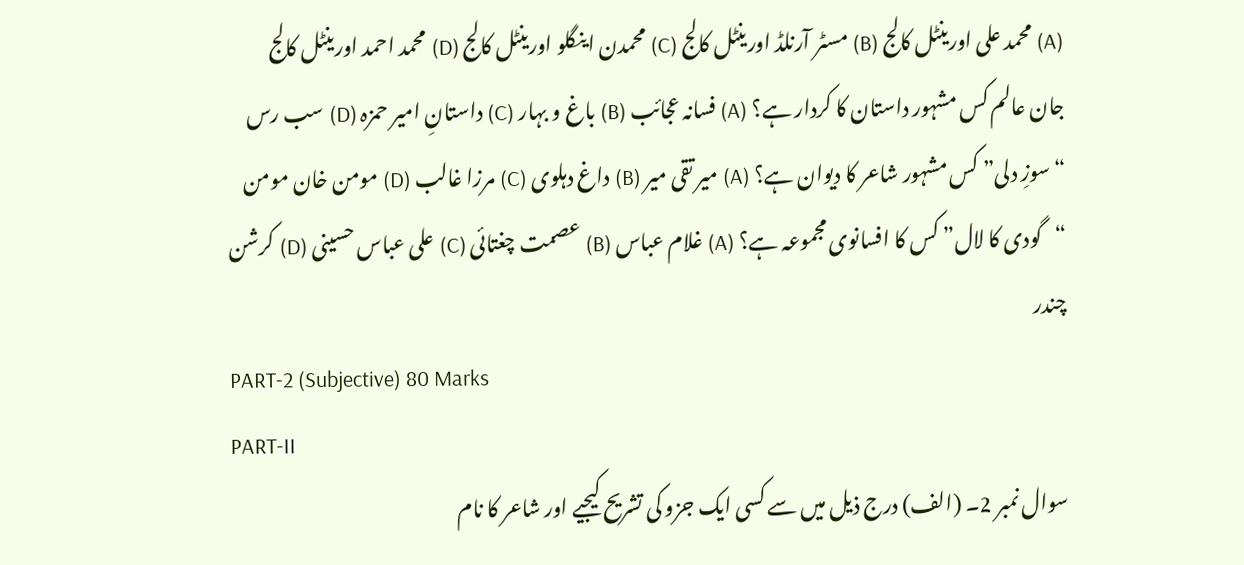(A) محمد علی اورینٹل کالج (B) مسٹر آرنلڈ اورینٹل کالج (C) محمدن اینگلو اورینٹل کالج (D) محمد احمد اورینٹل کالج
جان عالم کس مشہور داستان کا کردار ہے؟ (A) فسانہ عجائب (B) باغ و بہار (C) داستانِ امیر حمزہ (D) سب رس
“سوزِ دلی” کس مشہور شاعر کا دیوان ہے؟ (A) میر تقی میر (B) داغ دہلوی (C) مرزا غالب (D) مومن خان مومن
“گودی کا لال” کس کا افسانوی مجموعہ ہے؟ (A) غلام عباس (B) عصمت چغتائی (C) علی عباس حسینی (D) کرشن چندر
PART-2 (Subjective) 80 Marks
PART-II
سوال نمبر 2۔ (الف) درج ذیل میں سے کسی ایک جزو کی تشریح کیجیے اور شاعر کا نام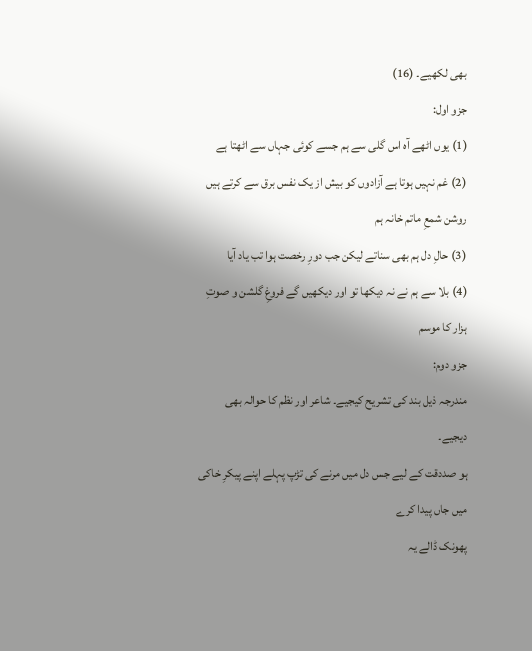بھی لکھیے۔ (16)
جزو اول:
(1) یوں اٹھے آہ اس گلی سے ہم جسے کوئی جہاں سے اٹھتا ہے
(2) غم نہیں ہوتا ہے آزادوں کو بیش از یک نفس برق سے کرتے ہیں روشن شمعِ ماتم خانہ ہم
(3) حالِ دل ہم بھی سناتے لیکن جب دورِ رخصت ہوا تب یاد آیا
(4) بلا سے ہم نے نہ دیکھا تو اور دیکھیں گے فروغِ گلشن و صوتِ ہزار کا موسم
جزو دوم:
مندرجہ ذیل بند کی تشریح کیجیے۔ شاعر اور نظم کا حوالہ بھی دیجیے۔
ہو صددقت کے لیے جس دل میں مرنے کی تڑپ پہلے اپنے پیکرِ خاکی میں جاں پیدا کرے
پھونک ڈالے یہ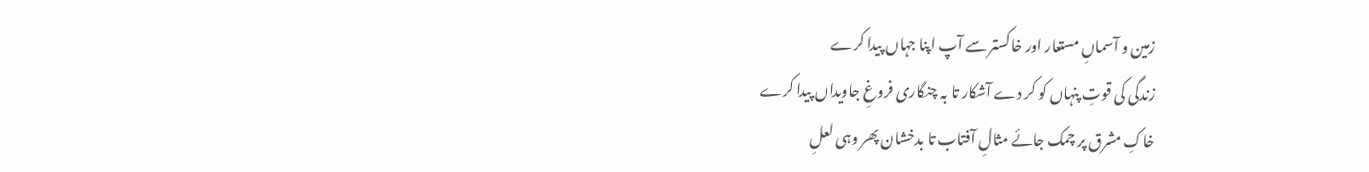زمین و آسماںِ مستعار اور خاکستر سے آپ اپنا جہاں پیدا کرے
زندگی کی قوتِ پنہاں کو کر دے آشکار تا بہ چنگاری فروغِ جاویداں پیدا کرے
خاکِ مشرق پر چمک جائے مثالِ آفتاب تا بدخشان پھر وہی لعلِ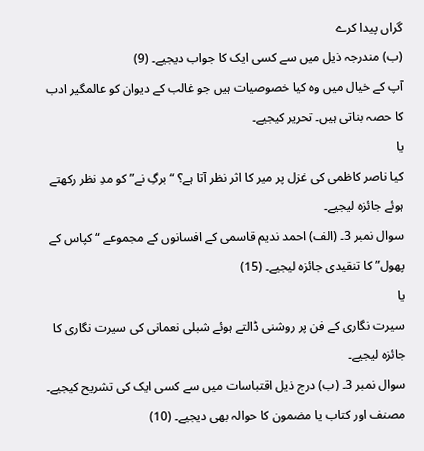گراں پیدا کرے
(ب) مندرجہ ذیل میں سے کسی ایک کا جواب دیجیے۔ (9)
آپ کے خیال میں وہ کیا خصوصیات ہیں جو غالب کے دیوان کو عالمگیر ادب کا حصہ بناتی ہیں۔ تحریر کیجیے۔
یا
کیا ناصر کاظمی کی غزل پر میر کا اثر نظر آتا ہے؟ “برگِ نے” کو مدِ نظر رکھتے ہوئے جائزہ لیجیے۔
سوال نمبر 3۔ (الف) احمد ندیم قاسمی کے افسانوں کے مجموعے “کپاس کے پھول” کا تنقیدی جائزہ لیجیے۔ (15)
یا
سیرت نگاری کے فن پر روشنی ڈالتے ہوئے شبلی نعمانی کی سیرت نگاری کا جائزہ لیجیے۔
سوال نمبر 3۔ (ب) درج ذیل اقتباسات میں سے کسی ایک کی تشریح کیجیے۔ مصنف اور کتاب یا مضمون کا حوالہ بھی دیجیے۔ (10)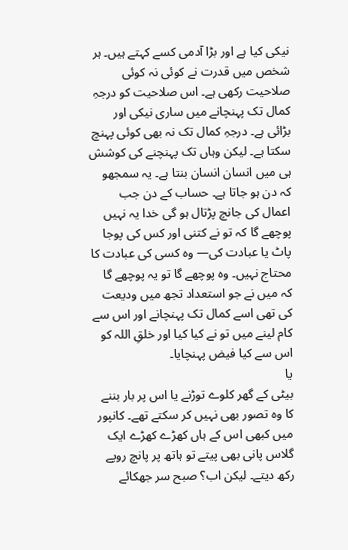نیکی کیا ہے اور بڑا آدمی کسے کہتے ہیں۔ ہر شخص میں قدرت نے کوئی نہ کوئی صلاحیت رکھی ہے۔ اس صلاحیت کو درجہِ کمال تک پہنچانے میں ساری نیکی اور بڑائی ہے۔ درجہِ کمال تک نہ بھی کوئی پہنچ سکتا ہے۔ لیکن وہاں تک پہنچنے کی کوشش ہی میں انسان انسان بنتا ہے۔ یہ سمجھو کہ دن ہو جاتا ہے۔ حساب کے دن جب اعمال کی جانچ پڑتال ہو گی خدا یہ نہیں پوچھے گا کہ تو نے کتنی اور کس کی پوجا پاٹ یا عبادت کی— وہ کسی کی عبادت کا محتاج نہیں۔ وہ پوچھے گا تو یہ پوچھے گا کہ میں نے جو استعداد تجھ میں ودیعت کی تھی اسے کمال تک پہنچانے اور اس سے کام لینے میں تو نے کیا کیا اور خلقِ اللہ کو اس سے کیا فیض پہنچایا۔
یا
بیٹی کے گھر کلوے توڑنے یا اس پر بار بننے کا وہ تصور بھی نہیں کر سکتے تھے۔ کانپور میں کبھی اس کے ہاں کھڑے کھڑے ایک گلاس پانی بھی پیتے تو ہاتھ پر پانچ روپے رکھ دیتے۔ لیکن اب؟ صبح سر جھکائے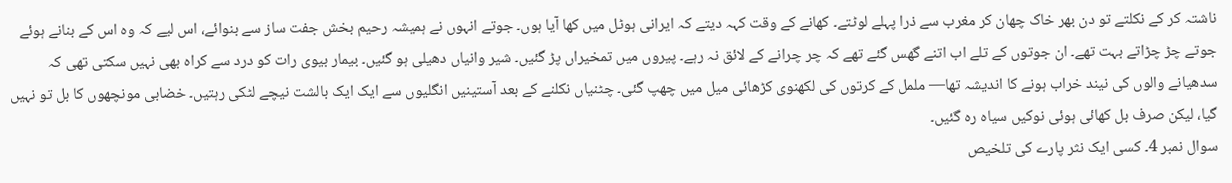ناشتہ کر کے نکلتے تو دن بھر خاک چھان کر مغرب سے ذرا پہلے لوٹتے۔ کھانے کے وقت کہہ دیتے کہ ایرانی ہوٹل میں کھا آیا ہوں۔ جوتے انہوں نے ہمیشہ رحیم بخش جفت ساز سے بنوائے، اس لیے کہ وہ اس کے بنانے ہوئے جوتے چڑ چڑاتے بہت تھے۔ ان جوتوں کے تلے اب اتنے گھس گئے تھے کہ چر چرانے کے لائق نہ رہے۔ پیروں میں تمخیراں پڑ گئیں۔ شیر وانیاں دھیلی ہو گئیں۔ بیمار بیوی رات کو درد سے کراہ بھی نہیں سکتی تھی کہ سدھیانے والوں کی نیند خراب ہونے کا اندیشہ تھا— ململ کے کرتوں کی لکھنوی کڑھائی میل میں چھپ گئی۔ چٹنیاں نکلنے کے بعد آستینیں انگلیوں سے ایک ایک بالشت نیچے لٹکی رہتیں۔ خضابی مونچھوں کا بل تو نہیں گیا، لیکن صرف بل کھائی ہوئی نوکیں سیاہ رہ گئیں۔
سوال نمبر 4۔ کسی ایک نثر پارے کی تلخیص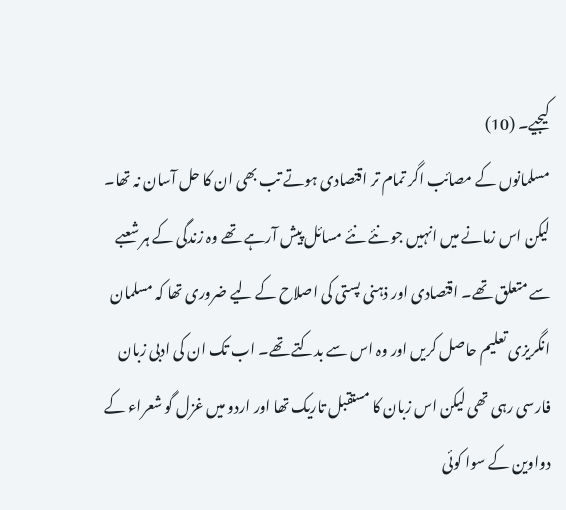کیجیے۔ (10)
مسلمانوں کے مصائب اگر تمام تر اقتصادی ہوتے تب بھی ان کا حل آسان نہ تھا۔ لیکن اس زمانے میں انہیں جو نئے نئے مسائل پیش آرہے تھے وہ زندگی کے ہر شعبے سے متعلق تھے۔ اقتصادی اور ذہنی پستی کی اصلاح کے لیے ضروری تھا کہ مسلمان انگریزی تعلیم حاصل کریں اور وہ اس سے بدکتے تھے۔ اب تک ان کی ادبی زبان فارسی رہی تھی لیکن اس زبان کا مستقبل تاریک تھا اور اردو میں غزل گو شعراء کے دواوین کے سوا کوئی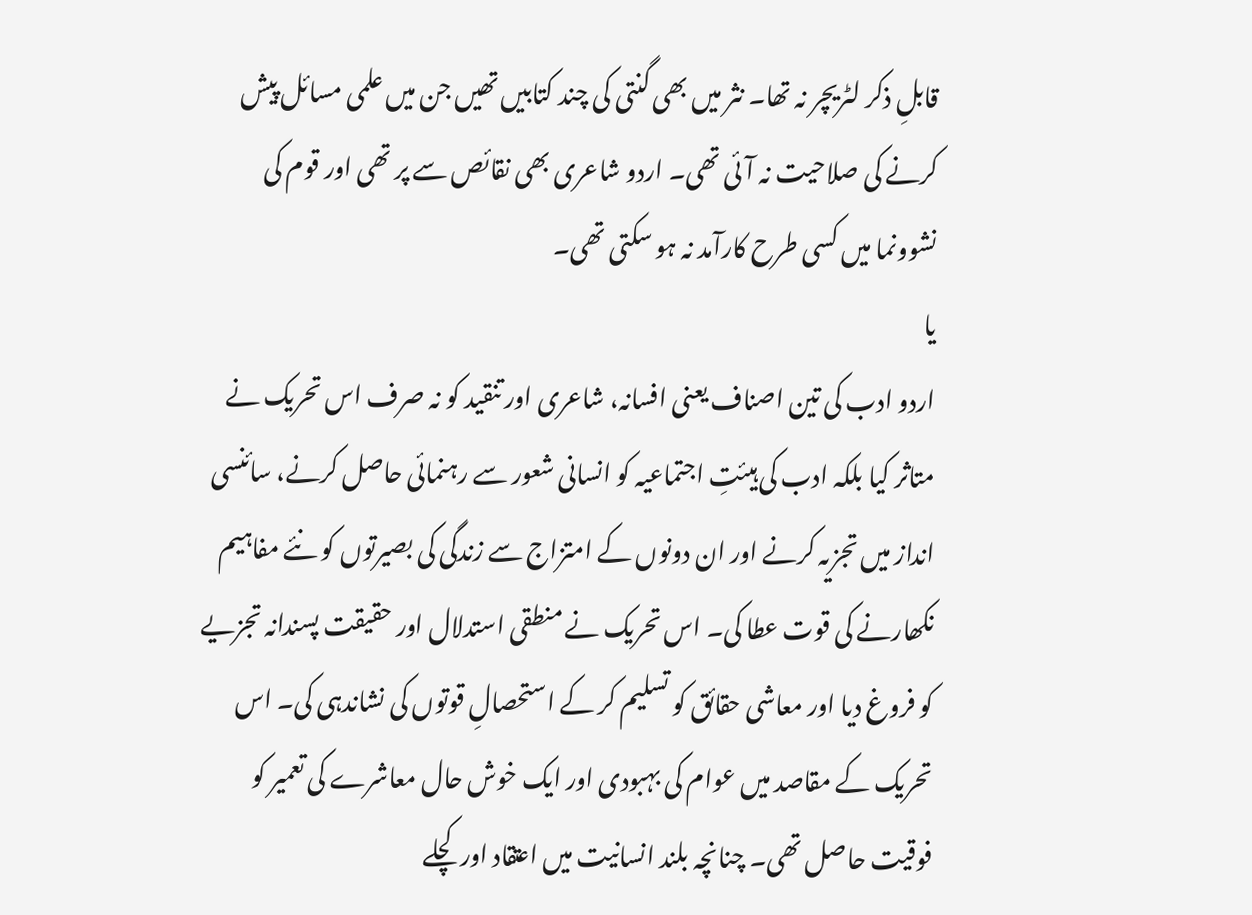قابلِ ذکر لٹریچر نہ تھا۔ نثر میں بھی گنتی کی چند کتابیں تھیں جن میں علمی مسائل پیش کرنے کی صلاحیت نہ آئی تھی۔ اردو شاعری بھی نقائص سے پر تھی اور قوم کی نشوونما میں کسی طرح کارآمد نہ ہو سکتی تھی۔
یا
اردو ادب کی تین اصناف یعنی افسانہ، شاعری اور تنقید کو نہ صرف اس تحریک نے متاثر کیا بلکہ ادب کی ہیئتِ اجتماعیہ کو انسانی شعور سے رہنمائی حاصل کرنے، سائنسی انداز میں تجزیہ کرنے اور ان دونوں کے امتزاج سے زندگی کی بصیرتوں کو نئے مفاہیم نکھارنے کی قوت عطا کی۔ اس تحریک نے منطقی استدلال اور حقیقت پسندانہ تجزیے کو فروغ دیا اور معاشی حقائق کو تسلیم کر کے استحصالِ قوتوں کی نشاندہی کی۔ اس تحریک کے مقاصد میں عوام کی بہبودی اور ایک خوش حال معاشرے کی تعمیر کو فوقیت حاصل تھی۔ چنانچہ بلند انسانیت میں اعتقاد اور کچلے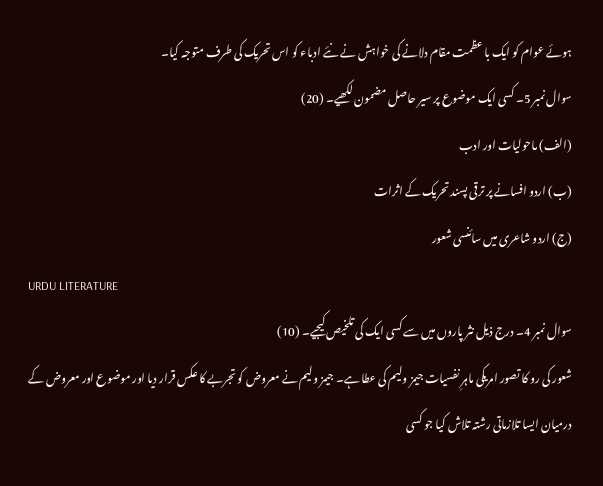ہوئے عوام کو ایک با عظمت مقام دلانے کی خواہش نے نئے ادباء کو اس تحریک کی طرف متوجہ کیا۔
سوال نمبر 5۔ کسی ایک موضوع پر سیر حاصل مضمون لکھیے۔ (20)
(الف) ماحولیات اور ادب
(ب) اردو افسانے پر ترقی پسند تحریک کے اثرات
(ج) اردو شاعری میں سائنسی شعور
URDU LITERATURE
سوال نمبر 4۔ درج ذیل نثر پاروں میں سے کسی ایک کی تلخیص کیجیے۔ (10)
شعور کی رو کا تصور امریکی ماہرِ نفسیات جیمز ولیم کی عطا ہے۔ جیمز ولیم نے معروض کو تجربے کا عکس قرار دیا اور موضوع اور معروض کے درمیان ایسا تلازماتی رشتہ تلاش کیا جو کسی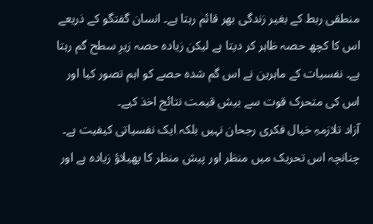منطقی ربط کے بغیر زندگی بھر قائم رہتا ہے۔ انسان گفتگو کے ذریعے اس کا کچھ حصہ ظاہر کر دیتا ہے لیکن زیادہ حصہ زیرِ سطح گم رہتا ہے۔ نفسیات کے ماہرین نے اس گم شدہ حصے کو اہم تصور کیا اور اس کی متحرک قوت سے بیش قیمت نتائج اخذ کیے۔
آزاد تلازمہِ خیال فکری رجحان نہیں بلکہ ایک نفسیاتی کیفیت ہے۔ چنانچہ اس تحریک میں منظر اور پیش منظر کا پھیلاؤ زیادہ ہے اور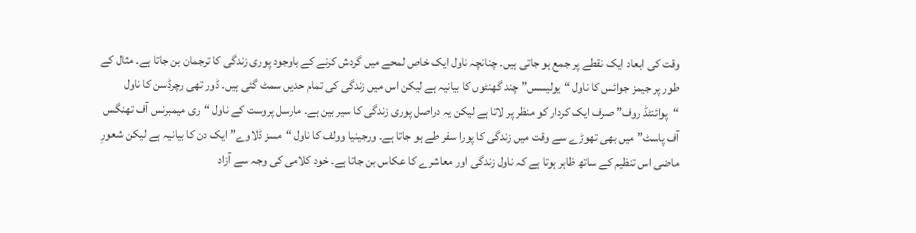وقت کی ابعاد ایک نقطے پر جمع ہو جاتی ہیں۔ چنانچہ ناول ایک خاص لمحے میں گردش کرنے کے باوجود پوری زندگی کا ترجمان بن جاتا ہے۔ مثال کے طور پر جیمز جوائس کا ناول “یولیسس” چند گھنٹوں کا بیانیہ ہے لیکن اس میں زندگی کی تمام حدیں سمٹ گئی ہیں۔ ڈور تھی رچرڈسن کا ناول “پوائنٹڈ روف” صرف ایک کردار کو منظر پر لاتا ہے لیکن یہ دراصل پوری زندگی کا سیر بین ہے۔ مارسل پروست کے ناول “ری میمبرنس آف تھنگس آف پاسٹ” میں بھی تھوڑے سے وقت میں زندگی کا پورا سفر طے ہو جاتا ہے۔ ورجینیا وولف کا ناول “مسز ڈلاوے” ایک دن کا بیانیہ ہے لیکن شعورِ ماضی اس تنظیم کے ساتھ ظاہر ہوتا ہے کہ ناول زندگی اور معاشرے کا عکاس بن جاتا ہے۔ خود کلامی کی وجہ سے آزاد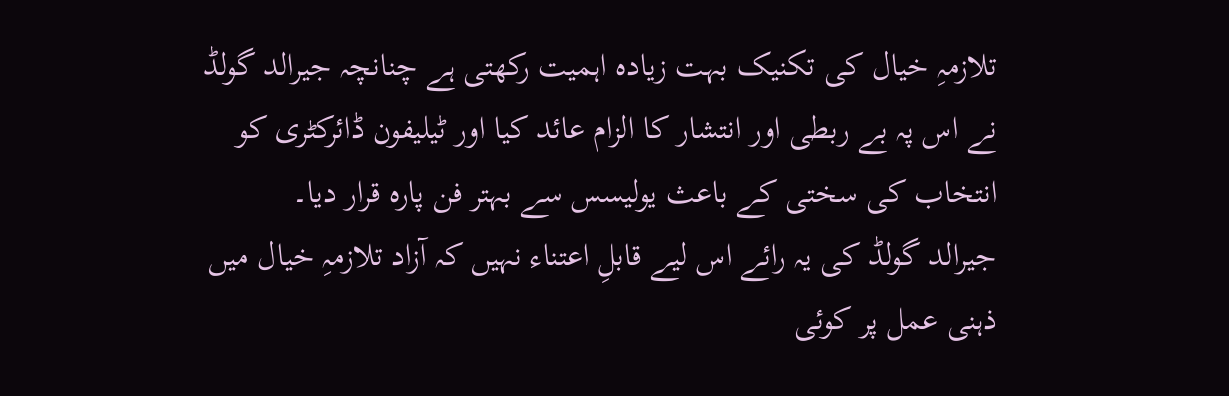تلازمہِ خیال کی تکنیک بہت زیادہ اہمیت رکھتی ہے چنانچہ جیرالد گولڈ نے اس پہ بے ربطی اور انتشار کا الزام عائد کیا اور ٹیلیفون ڈائرکٹری کو انتخاب کی سختی کے باعث یولیسس سے بہتر فن پارہ قرار دیا۔
جیرالد گولڈ کی یہ رائے اس لیے قابلِ اعتناء نہیں کہ آزاد تلازمہِ خیال میں ذہنی عمل پر کوئی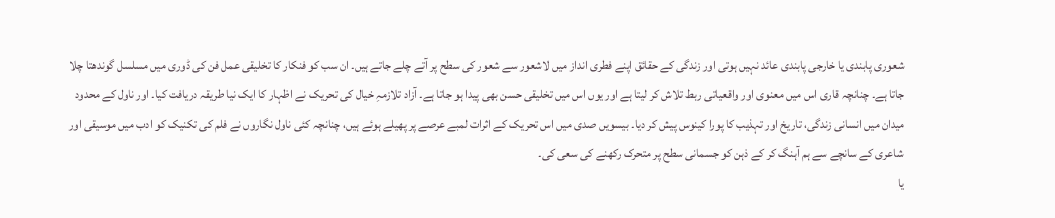شعوری پابندی یا خارجی پابندی عائد نہیں ہوتی اور زندگی کے حقائق اپنے فطری انداز میں لاشعور سے شعور کی سطح پر آتے چلے جاتے ہیں۔ ان سب کو فنکار کا تخلیقی عمل فن کی ڈوری میں مسلسل گوندھتا چلا جاتا ہے۔ چنانچہ قاری اس میں معنوی اور واقعیاتی ربط تلاش کر لیتا ہے اور یوں اس میں تخلیقی حسن بھی پیدا ہو جاتا ہے۔ آزاد تلازمہِ خیال کی تحریک نے اظہار کا ایک نیا طریقہ دریافت کیا۔ اور ناول کے محدود میدان میں انسانی زندگی، تاریخ اور تہذیب کا پورا کینوس پیش کر دیا۔ بیسویں صدی میں اس تحریک کے اثرات لمبے عرصے پر پھیلے ہوئے ہیں، چنانچہ کئی ناول نگاروں نے فلم کی تکنیک کو ادب میں موسیقی اور شاعری کے سانچے سے ہم آہنگ کر کے ذہن کو جسمانی سطح پر متحرک رکھنے کی سعی کی۔
یا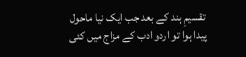تقسیمِ ہند کے بعد جب ایک نیا ماحول پیدا ہوا تو اردو ادب کے مزاج میں کئی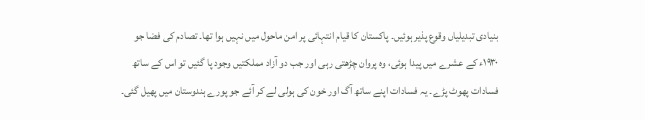بنیادی تبدیلیاں وقوع پذیر ہوئیں۔ پاکستان کا قیام انتہائی پر امن ماحول میں نہیں ہوا تھا۔ تصادم کی فضا جو ۱۹۳۰ء کے عشرے میں پیدا ہوئی، وہ پروان چڑھتی رہی اور جب دو آزاد مملکتیں وجود پا گئیں تو اس کے ساتھ فسادات پھوٹ پڑے۔ یہ فسادات اپنے ساتھ آگ اور خون کی ہولی لے کر آئے جو پورے ہندوستان میں پھیل گئی۔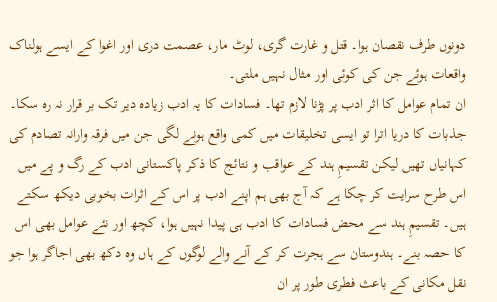دونوں طرف نقصان ہوا۔ قتل و غارت گری، لوٹ مار، عصمت دری اور اغوا کے ایسے ہولناک واقعات ہوئے جن کی کوئی اور مثال نہیں ملتی۔
ان تمام عوامل کا اثر ادب پر پڑنا لازم تھا۔ فسادات کا یہ ادب زیادہ دیر تک بر قرار نہ رہ سکا۔ جذبات کا دریا اترا تو ایسی تخلیقات میں کمی واقع ہونے لگی جن میں فرقہ وارانہ تصادم کی کہانیاں تھیں لیکن تقسیمِ ہند کے عواقب و نتائج کا ذکر پاکستانی ادب کے رگ و پے میں اس طرح سرایت کر چکا ہے کہ آج بھی ہم اپنے ادب پر اس کے اثرات بخوبی دیکھ سکتے ہیں۔ تقسیمِ ہند سے محض فسادات کا ادب ہی پیدا نہیں ہوا، کچھ اور نئے عوامل بھی اس کا حصہ بنے۔ ہندوستان سے ہجرت کر کے آنے والے لوگوں کے ہاں وہ دکھ بھی اجاگر ہوا جو نقل مکانی کے باعث فطری طور پر ان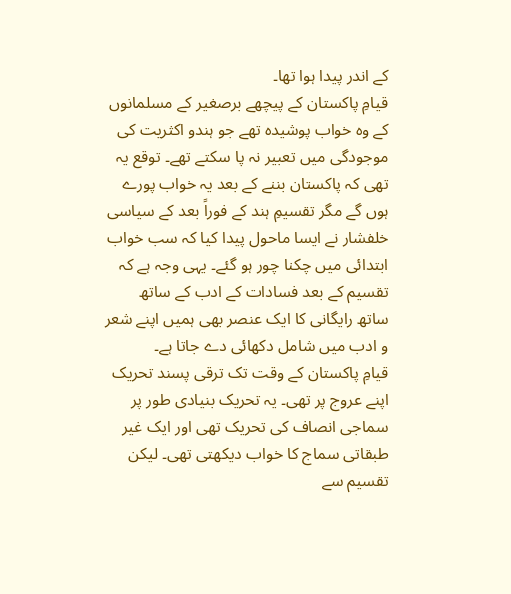کے اندر پیدا ہوا تھا۔
قیامِ پاکستان کے پیچھے برصغیر کے مسلمانوں کے وہ خواب پوشیدہ تھے جو ہندو اکثریت کی موجودگی میں تعبیر نہ پا سکتے تھے۔ توقع یہ تھی کہ پاکستان بننے کے بعد یہ خواب پورے ہوں گے مگر تقسیمِ ہند کے فوراً بعد کے سیاسی خلفشار نے ایسا ماحول پیدا کیا کہ سب خواب ابتدائی میں چکنا چور ہو گئے۔ یہی وجہ ہے کہ تقسیم کے بعد فسادات کے ادب کے ساتھ ساتھ رایگانی کا ایک عنصر بھی ہمیں اپنے شعر و ادب میں شامل دکھائی دے جاتا ہے۔
قیامِ پاکستان کے وقت تک ترقی پسند تحریک اپنے عروج پر تھی۔ یہ تحریک بنیادی طور پر سماجی انصاف کی تحریک تھی اور ایک غیر طبقاتی سماج کا خواب دیکھتی تھی۔ لیکن تقسیم سے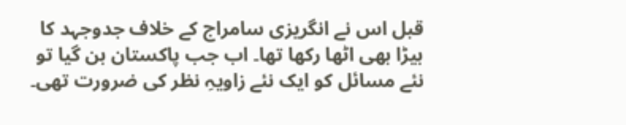قبل اس نے انگریزی سامراج کے خلاف جدوجہد کا بیڑا بھی اٹھا رکھا تھا۔ اب جب پاکستان بن گیا تو نئے مسائل کو ایک نئے زاویہِ نظر کی ضرورت تھی۔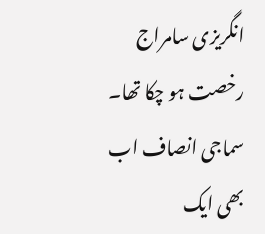انگریزی سامراج رخصت ہو چکا تھا۔ سماجی انصاف اب بھی ایک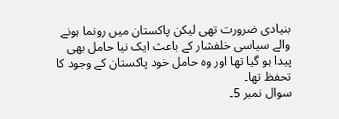بنیادی ضرورت تھی لیکن پاکستان میں رونما ہونے والے سیاسی خلفشار کے باعث ایک نیا حامل بھی پیدا ہو گیا تھا اور وہ حامل خود پاکستان کے وجود کا تحفظ تھا۔
سوال نمبر 5۔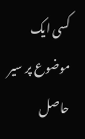کسی ایک موضوع پر سیر حاصل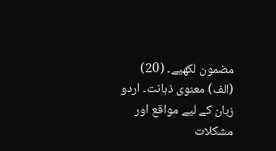مضمون لکھیے۔ (20)
(الف) معنوی ذہانت۔ اردو زبان کے لیے مواقع اور مشکلات